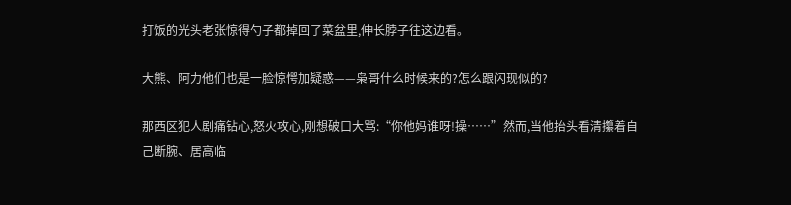打饭的光头老张惊得勺子都掉回了菜盆里,伸长脖子往这边看。

大熊、阿力他们也是一脸惊愕加疑惑——枭哥什么时候来的?怎么跟闪现似的?

那西区犯人剧痛钻心,怒火攻心,刚想破口大骂:“你他妈谁呀!操……”然而,当他抬头看清攥着自己断腕、居高临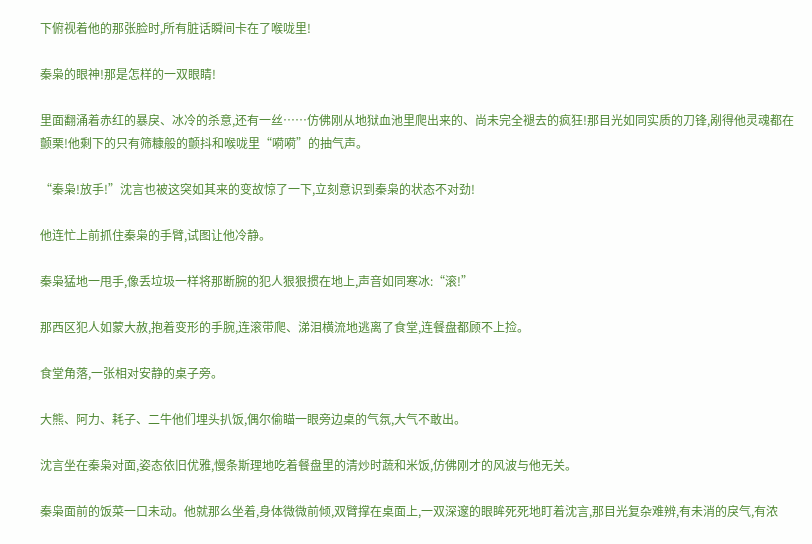下俯视着他的那张脸时,所有脏话瞬间卡在了喉咙里!

秦枭的眼神!那是怎样的一双眼睛!

里面翻涌着赤红的暴戾、冰冷的杀意,还有一丝……仿佛刚从地狱血池里爬出来的、尚未完全褪去的疯狂!那目光如同实质的刀锋,剐得他灵魂都在颤栗!他剩下的只有筛糠般的颤抖和喉咙里“嗬嗬”的抽气声。

“秦枭!放手!”沈言也被这突如其来的变故惊了一下,立刻意识到秦枭的状态不对劲!

他连忙上前抓住秦枭的手臂,试图让他冷静。

秦枭猛地一甩手,像丢垃圾一样将那断腕的犯人狠狠掼在地上,声音如同寒冰:“滚!”

那西区犯人如蒙大赦,抱着变形的手腕,连滚带爬、涕泪横流地逃离了食堂,连餐盘都顾不上捡。

食堂角落,一张相对安静的桌子旁。

大熊、阿力、耗子、二牛他们埋头扒饭,偶尔偷瞄一眼旁边桌的气氛,大气不敢出。

沈言坐在秦枭对面,姿态依旧优雅,慢条斯理地吃着餐盘里的清炒时蔬和米饭,仿佛刚才的风波与他无关。

秦枭面前的饭菜一口未动。他就那么坐着,身体微微前倾,双臂撑在桌面上,一双深邃的眼眸死死地盯着沈言,那目光复杂难辨,有未消的戾气,有浓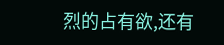烈的占有欲,还有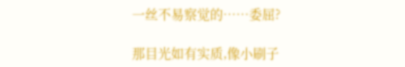一丝不易察觉的……委屈?

那目光如有实质,像小刷子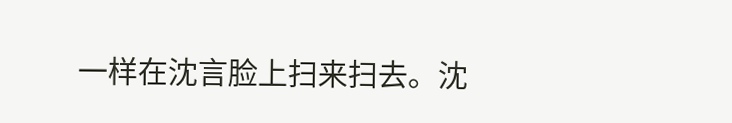一样在沈言脸上扫来扫去。沈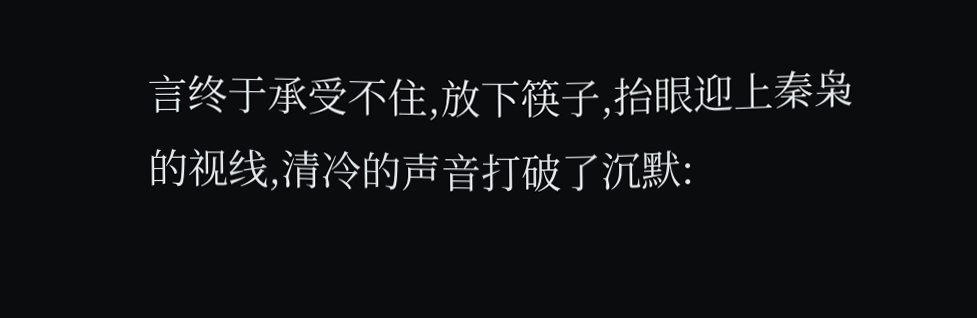言终于承受不住,放下筷子,抬眼迎上秦枭的视线,清冷的声音打破了沉默: